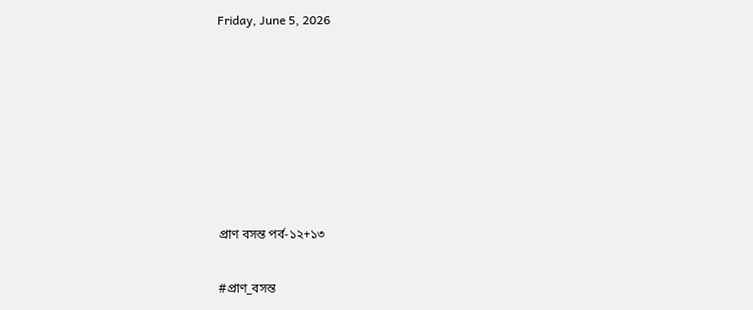Friday, June 5, 2026







প্রাণ বসন্ত পর্ব-১২+১৩

#প্রাণ_বসন্ত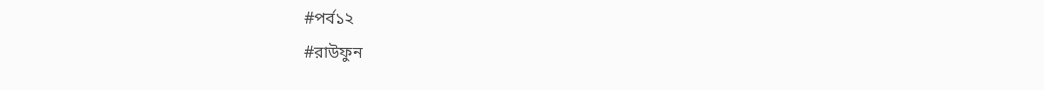#পর্ব১২
#রাউফুন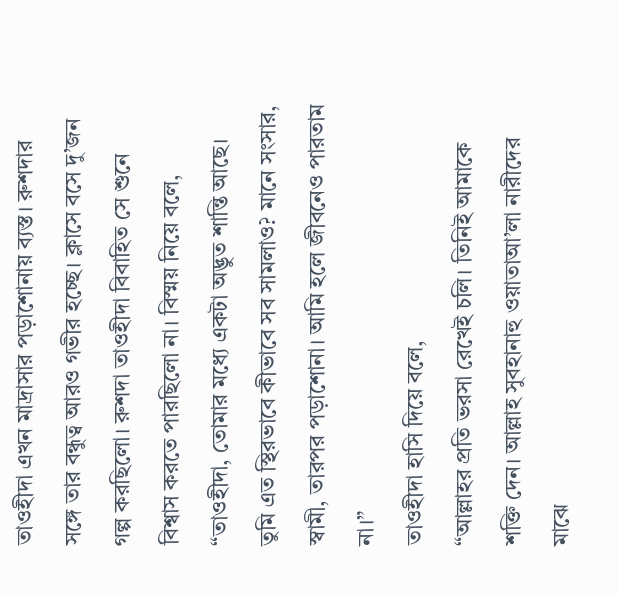তাওহীদা এখন মাদ্রাসার পড়াশোনায় ব্যস্ত। রুশদার সঙ্গে তার বন্ধুত্ব আরও গভীর হচ্ছে। ক্লাসে বসে দু’জন গল্প করছিলো। রুশদা তাওহীদা বিবাহিত সে শুনে বিশ্বাস করতে পারছিলো না। বিস্ময় নিয়ে বলে,
“তাওহীদা, তোমার মধ্যে একটা অদ্ভুত শান্তি আছে। তুমি এত স্থিরভাবে কীভাবে সব সামলাও? মানে সংসার, স্বামী, তারপর পড়াশোনা। আমি হলে জীবনেও পারতাম না।”
তাওহীদা হাসি দিয়ে বলে,
“আল্লাহর প্রতি ভরসা রেখেই চলি। তিনিই আমাকে শক্তি দেন। আল্লাহ সুবহানাহু ওয়াতাআ’লা নারীদের মাঝে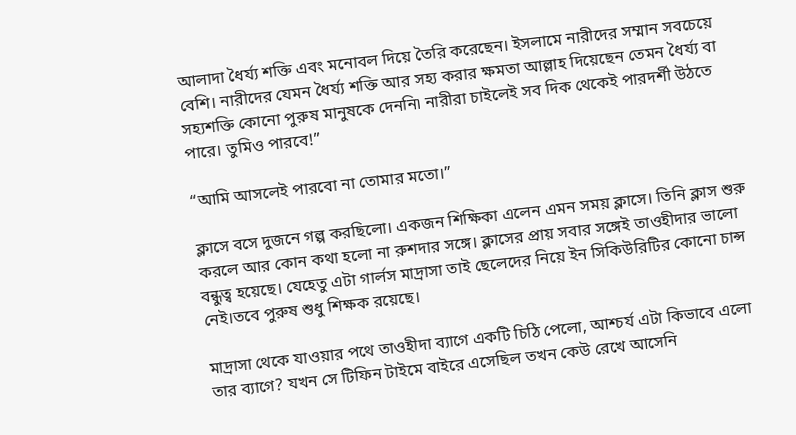আলাদা ধৈর্য্য শক্তি এবং মনোবল দিয়ে তৈরি করেছেন। ইসলামে নারীদের সম্মান সবচেয়ে বেশি। নারীদের যেমন ধৈর্য্য শক্তি আর সহ্য করার ক্ষমতা আল্লাহ দিয়েছেন তেমন ধৈর্য্য বা সহ্যশক্তি কোনো পুরুষ মানুষকে দেননি৷ নারীরা চাইলেই সব দিক থেকেই পারদর্শী উঠতে পারে। তুমিও পারবে!”

“আমি আসলেই পারবো না তোমার মতো।”

ক্লাসে বসে দুজনে গল্প করছিলো। একজন শিক্ষিকা এলেন এমন সময় ক্লাসে। তিনি ক্লাস শুরু করলে আর কোন কথা হলো না রুশদার সঙ্গে। ক্লাসের প্রায় সবার সঙ্গেই তাওহীদার ভালো বন্ধুত্ব হয়েছে। যেহেতু এটা গার্লস মাদ্রাসা তাই ছেলেদের নিয়ে ইন সিকিউরিটির কোনো চান্স নেই।তবে পুরুষ শুধু শিক্ষক রয়েছে।

মাদ্রাসা থেকে যাওয়ার পথে তাওহীদা ব্যাগে একটি চিঠি পেলো, আশ্চর্য এটা কিভাবে এলো তার ব্যাগে? যখন সে টিফিন টাইমে বাইরে এসেছিল তখন কেউ রেখে আসেনি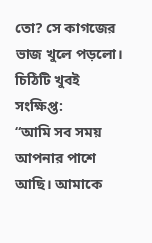তো? সে কাগজের ভাজ খুলে পড়লো। চিঠিটি খুবই সংক্ষিপ্ত:
“আমি সব সময় আপনার পাশে আছি। আমাকে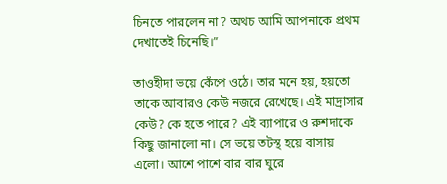চিনতে পারলেন না? অথচ আমি আপনাকে প্রথম দেখাতেই চিনেছি।”

তাওহীদা ভয়ে কেঁপে ওঠে। তার মনে হয়, হয়তো তাকে আবারও কেউ নজরে রেখেছে। এই মাদ্রাসার কেউ? কে হতে পারে? এই ব্যাপারে ও রুশদাকে কিছু জানালো না। সে ভয়ে তটস্থ হয়ে বাসায় এলো। আশে পাশে বার বার ঘুরে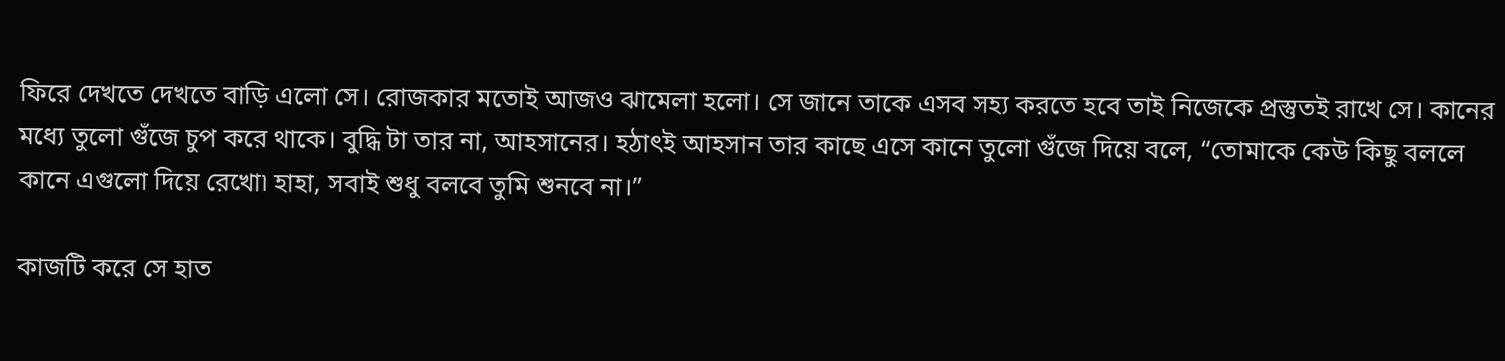ফিরে দেখতে দেখতে বাড়ি এলো সে। রোজকার মতোই আজও ঝামেলা হলো। সে জানে তাকে এসব সহ্য করতে হবে তাই নিজেকে প্রস্তুতই রাখে সে। কানের মধ্যে তুলো গুঁজে চুপ করে থাকে। বুদ্ধি টা তার না, আহসানের। হঠাৎই আহসান তার কাছে এসে কানে তুলো গুঁজে দিয়ে বলে, “তোমাকে কেউ কিছু বললে কানে এগুলো দিয়ে রেখো৷ হাহা, সবাই শুধু বলবে তুমি শুনবে না।”

কাজটি করে সে হাত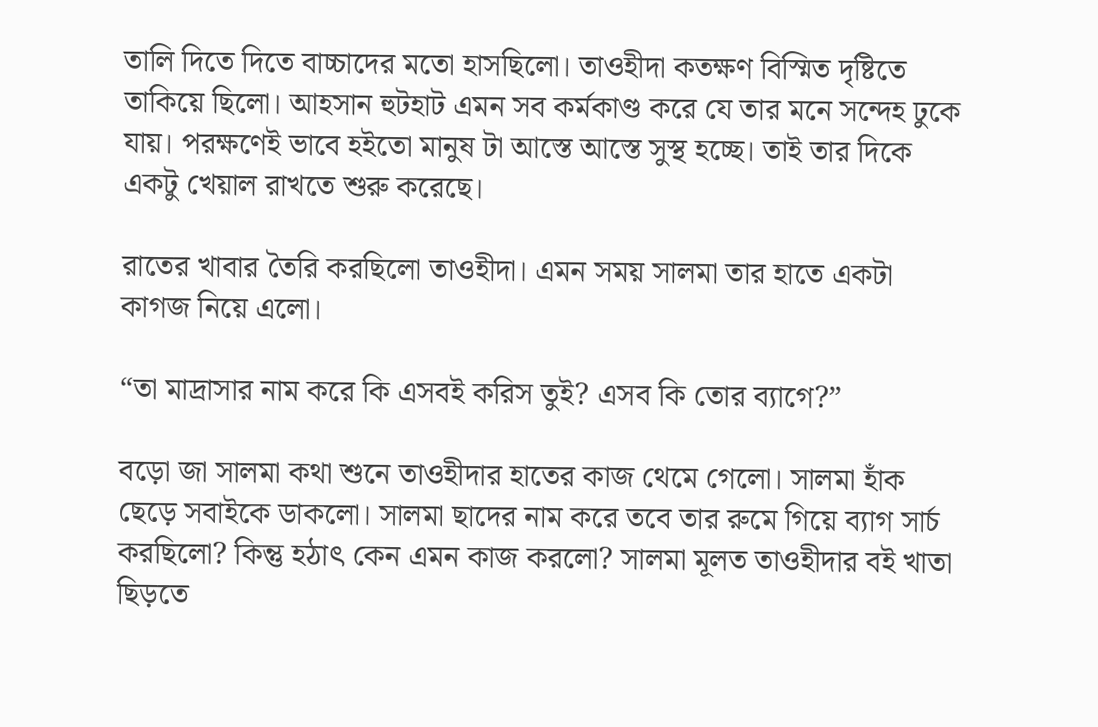তালি দিতে দিতে বাচ্চাদের মতো হাসছিলো। তাওহীদা কতক্ষণ বিস্মিত দৃষ্টিতে তাকিয়ে ছিলো। আহসান হুটহাট এমন সব কর্মকাণ্ড করে যে তার মনে সন্দেহ ঢুকে যায়। পরক্ষণেই ভাবে হইতো মানুষ টা আস্তে আস্তে সুস্থ হচ্ছে। তাই তার দিকে একটু খেয়াল রাখতে শুরু করেছে।

রাতের খাবার তৈরি করছিলো তাওহীদা। এমন সময় সালমা তার হাতে একটা কাগজ নিয়ে এলো।

“তা মাদ্রাসার নাম করে কি এসবই করিস তুই? এসব কি তোর ব্যাগে?”

বড়ো জা সালমা কথা শুনে তাওহীদার হাতের কাজ থেমে গেলো। সালমা হাঁক ছেড়ে সবাইকে ডাকলো। সালমা ছাদের নাম করে তবে তার রুমে গিয়ে ব্যাগ সার্চ করছিলো? কিন্তু হঠাৎ কেন এমন কাজ করলো? সালমা মূলত তাওহীদার বই খাতা ছিড়তে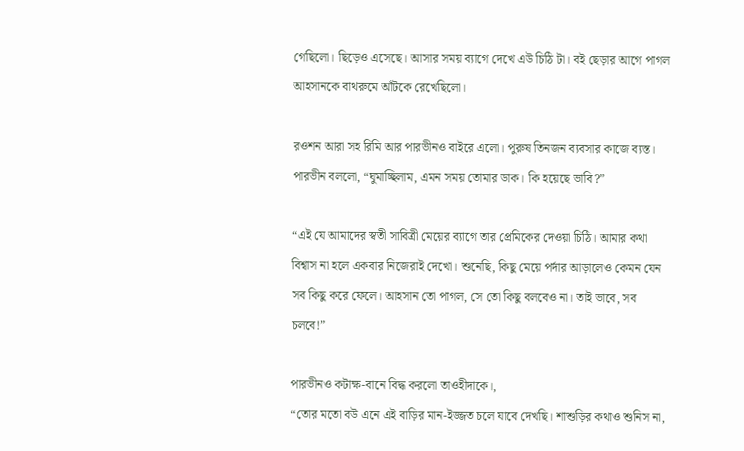গেছিলো। ছিড়েও এসেছে। আসার সময় ব্যাগে দেখে এউ চিঠি টা। বই ছেড়ার আগে পাগল আহসানকে বাথরুমে আঁটকে রেখেছিলো।

রওশন আরা সহ রিমি আর পারভীনও বাইরে এলো। পুরুষ তিনজন ব্যবসার কাজে ব্যস্ত। পারভীন বললো, “ঘুমাচ্ছিলাম, এমন সময় তোমার ডাক। কি হয়েছে ভাবি?”

“এই যে আমাদের স্বতী সাবিত্রী মেয়ের ব্যাগে তার প্রেমিকের দেওয়া চিঠি। আমার কথা বিশ্বাস না হলে একবার নিজেরাই দেখো। শুনেছি, কিছু মেয়ে পর্দার আড়ালেও কেমন যেন সব কিছু করে ফেলে। আহসান তো পাগল, সে তো কিছু বলবেও না। তাই ভাবে, সব চলবে!”

পারভীনও কটাক্ষ-বানে বিদ্ধ করলো তাওহীদাকে।,
“তোর মতো বউ এনে এই বাড়ির মান-ইজ্জত চলে যাবে দেখছি। শাশুড়ির কথাও শুনিস না,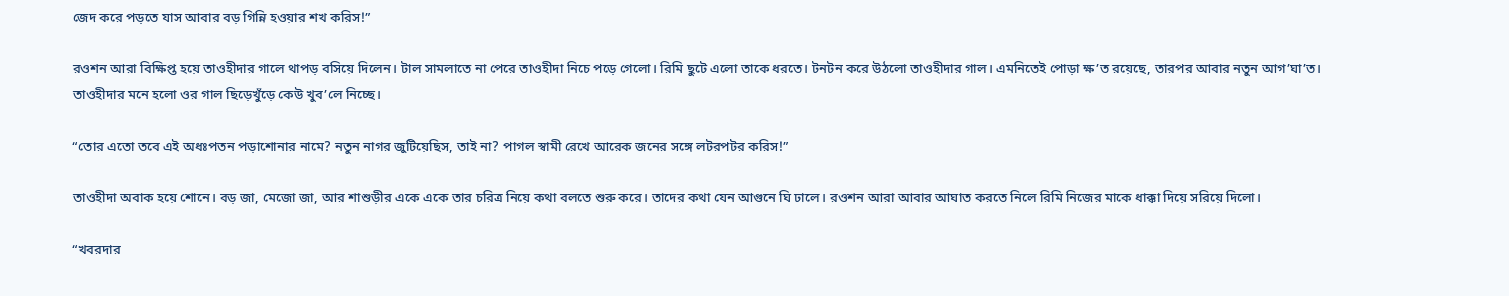জেদ করে পড়তে যাস আবার বড় গিন্নি হওয়ার শখ করিস!”

রওশন আরা বিক্ষিপ্ত হয়ে তাওহীদার গালে থাপড় বসিয়ে দিলেন। টাল সামলাতে না পেরে তাওহীদা নিচে পড়ে গেলো। রিমি ছুটে এলো তাকে ধরতে। টনটন করে উঠলো তাওহীদার গাল। এমনিতেই পোড়া ক্ষ’ত রয়েছে, তারপর আবার নতুন আগ’ঘা’ত। তাওহীদার মনে হলো ওর গাল ছিড়েখুঁড়ে কেউ খুব’লে নিচ্ছে।

“তোর এতো তবে এই অধঃপতন পড়াশোনার নামে? নতুন নাগর জুটিয়েছিস, তাই না? পাগল স্বামী রেখে আরেক জনের সঙ্গে লটরপটর করিস!”

তাওহীদা অবাক হয়ে শোনে। বড় জা, মেজো জা, আর শাশুড়ীর একে একে তার চরিত্র নিয়ে কথা বলতে শুরু করে। তাদের কথা যেন আগুনে ঘি ঢালে। রওশন আরা আবার আঘাত করতে নিলে রিমি নিজের মাকে ধাক্কা দিয়ে সরিয়ে দিলো।

“খবরদার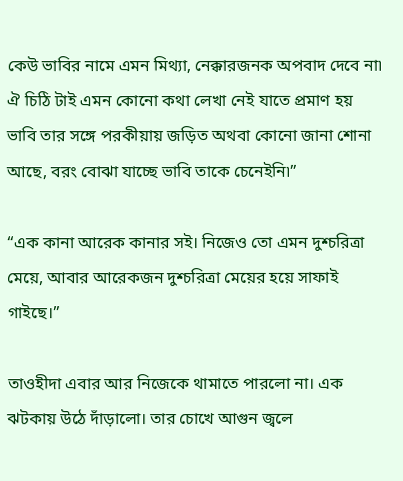কেউ ভাবির নামে এমন মিথ্যা, নেক্কারজনক অপবাদ দেবে না৷ ঐ চিঠি টাই এমন কোনো কথা লেখা নেই যাতে প্রমাণ হয় ভাবি তার সঙ্গে পরকীয়ায় জড়িত অথবা কোনো জানা শোনা আছে, বরং বোঝা যাচ্ছে ভাবি তাকে চেনেইনি৷”

“এক কানা আরেক কানার সই। নিজেও তো এমন দুশ্চরিত্রা মেয়ে, আবার আরেকজন দুশ্চরিত্রা মেয়ের হয়ে সাফাই গাইছে।”

তাওহীদা এবার আর নিজেকে থামাতে পারলো না। এক ঝটকায় উঠে দাঁড়ালো। তার চোখে আগুন জ্বলে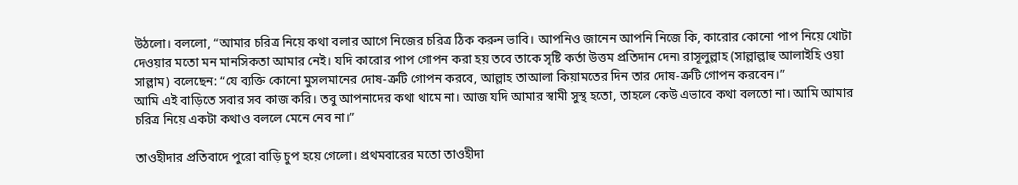উঠলো। বললো, “আমার চরিত্র নিয়ে কথা বলার আগে নিজের চরিত্র ঠিক করুন ভাবি। আপনিও জানেন আপনি নিজে কি, কারোর কোনো পাপ নিয়ে খোটা দেওয়ার মতো মন মানসিকতা আমার নেই। যদি কারোর পাপ গোপন করা হয় তবে তাকে সৃষ্টি কর্তা উত্তম প্রতিদান দেন৷ রাসূলুল্লাহ (সাল্লাল্লাহু আলাইহি ওয়া সাল্লাম) বলেছেন: “যে ব্যক্তি কোনো মুসলমানের দোষ-ত্রুটি গোপন করবে, আল্লাহ তাআলা কিয়ামতের দিন তার দোষ-ত্রুটি গোপন করবেন।”
আমি এই বাড়িতে সবার সব কাজ করি। তবু আপনাদের কথা থামে না। আজ যদি আমার স্বামী সুস্থ হতো, তাহলে কেউ এভাবে কথা বলতো না। আমি আমার চরিত্র নিয়ে একটা কথাও বললে মেনে নেব না।”

তাওহীদার প্রতিবাদে পুরো বাড়ি চুপ হয়ে গেলো। প্রথমবারের মতো তাওহীদা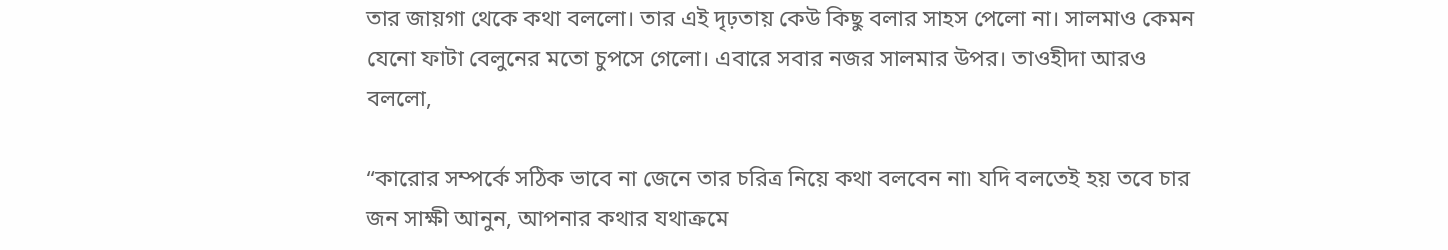তার জায়গা থেকে কথা বললো। তার এই দৃঢ়তায় কেউ কিছু বলার সাহস পেলো না। সালমাও কেমন যেনো ফাটা বেলুনের মতো চুপসে গেলো। এবারে সবার নজর সালমার উপর। তাওহীদা আরও বললো,

“কারোর সম্পর্কে সঠিক ভাবে না জেনে তার চরিত্র নিয়ে কথা বলবেন না৷ যদি বলতেই হয় তবে চার জন সাক্ষী আনুন, আপনার কথার যথাক্রমে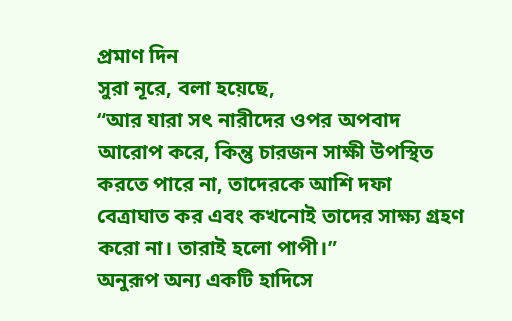প্রমাণ দিন
সুরা নূরে, বলা হয়েছে,
“আর যারা সৎ নারীদের ওপর অপবাদ আরোপ করে, কিন্তু চারজন সাক্ষী উপস্থিত করতে পারে না, তাদেরকে আশি দফা বেত্রাঘাত কর এবং কখনোই তাদের সাক্ষ্য গ্রহণ করো না। তারাই হলো পাপী।”
অনুরূপ অন্য একটি হাদিসে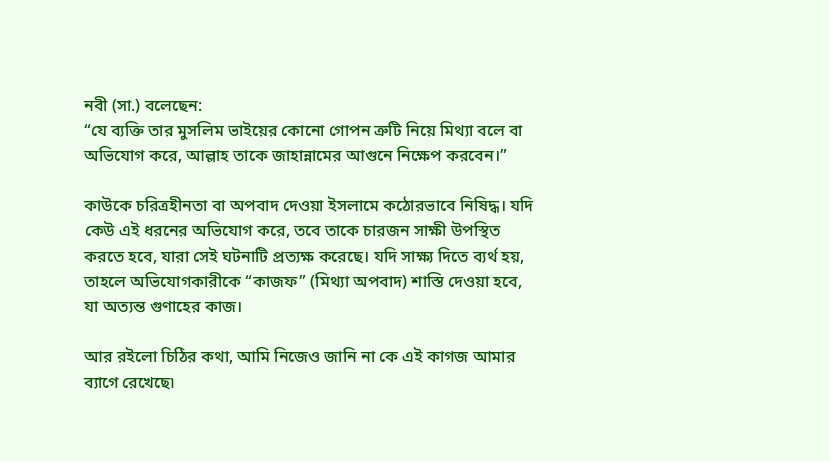নবী (সা.) বলেছেন:
“যে ব্যক্তি তার মুসলিম ভাইয়ের কোনো গোপন ত্রুটি নিয়ে মিথ্যা বলে বা অভিযোগ করে, আল্লাহ তাকে জাহান্নামের আগুনে নিক্ষেপ করবেন।”

কাউকে চরিত্রহীনতা বা অপবাদ দেওয়া ইসলামে কঠোরভাবে নিষিদ্ধ। যদি কেউ এই ধরনের অভিযোগ করে, তবে তাকে চারজন সাক্ষী উপস্থিত করতে হবে, যারা সেই ঘটনাটি প্রত্যক্ষ করেছে। যদি সাক্ষ্য দিতে ব্যর্থ হয়, তাহলে অভিযোগকারীকে “কাজফ” (মিথ্যা অপবাদ) শাস্তি দেওয়া হবে, যা অত্যন্ত গুণাহের কাজ।

আর রইলো চিঠির কথা, আমি নিজেও জানি না কে এই কাগজ আমার ব্যাগে রেখেছে৷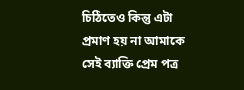চিঠিতেও কিন্তু এটা প্রমাণ হয় না আমাকে সেই ব্যাক্তি প্রেম পত্র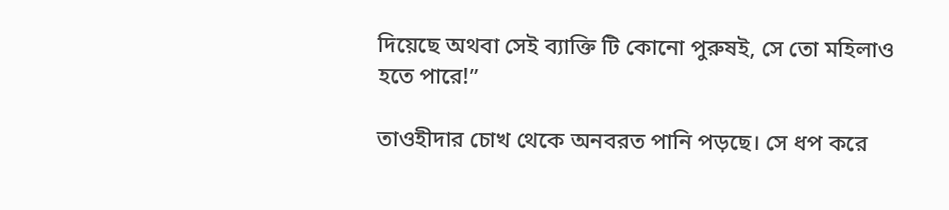দিয়েছে অথবা সেই ব্যাক্তি টি কোনো পুরুষই, সে তো মহিলাও হতে পারে!”

তাওহীদার চোখ থেকে অনবরত পানি পড়ছে। সে ধপ করে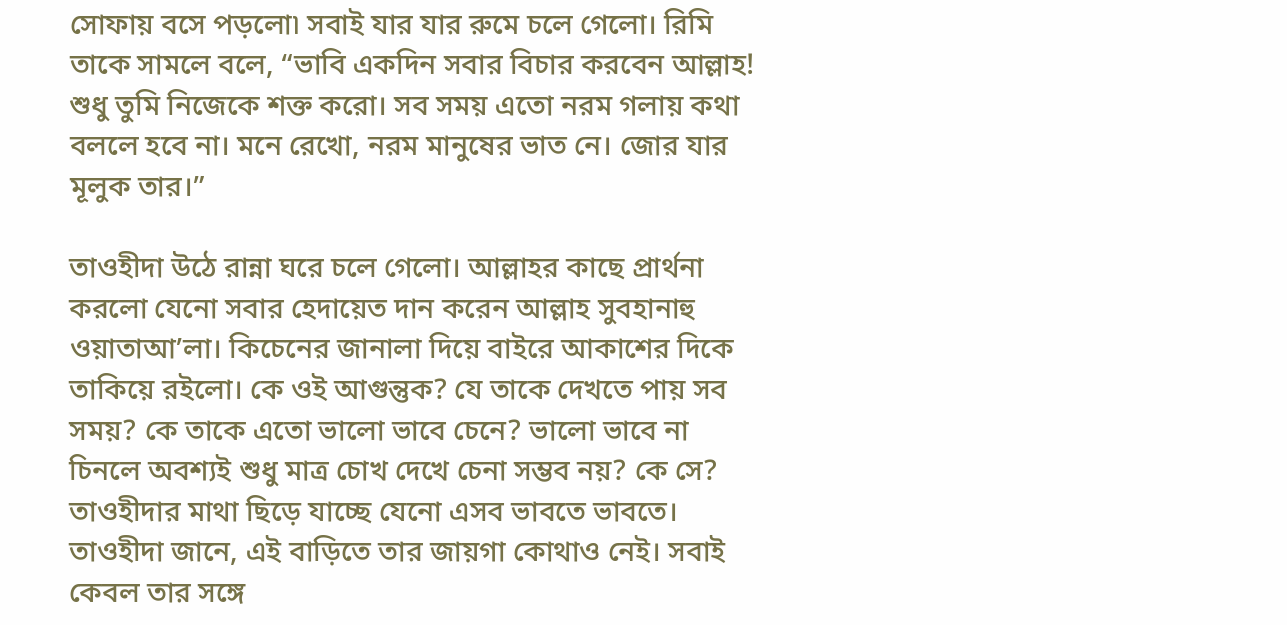সোফায় বসে পড়লো৷ সবাই যার যার রুমে চলে গেলো। রিমি তাকে সামলে বলে, “ভাবি একদিন সবার বিচার করবেন আল্লাহ! শুধু তুমি নিজেকে শক্ত করো। সব সময় এতো নরম গলায় কথা বললে হবে না। মনে রেখো, নরম মানুষের ভাত নে। জোর যার মূলুক তার।”

তাওহীদা উঠে রান্না ঘরে চলে গেলো। আল্লাহর কাছে প্রার্থনা করলো যেনো সবার হেদায়েত দান করেন আল্লাহ সুবহানাহু ওয়াতাআ’লা। কিচেনের জানালা দিয়ে বাইরে আকাশের দিকে তাকিয়ে রইলো। কে ওই আগুন্তুক? যে তাকে দেখতে পায় সব সময়? কে তাকে এতো ভালো ভাবে চেনে? ভালো ভাবে না চিনলে অবশ্যই শুধু মাত্র চোখ দেখে চেনা সম্ভব নয়? কে সে? তাওহীদার মাথা ছিড়ে যাচ্ছে যেনো এসব ভাবতে ভাবতে। তাওহীদা জানে, এই বাড়িতে তার জায়গা কোথাও নেই। সবাই কেবল তার সঙ্গে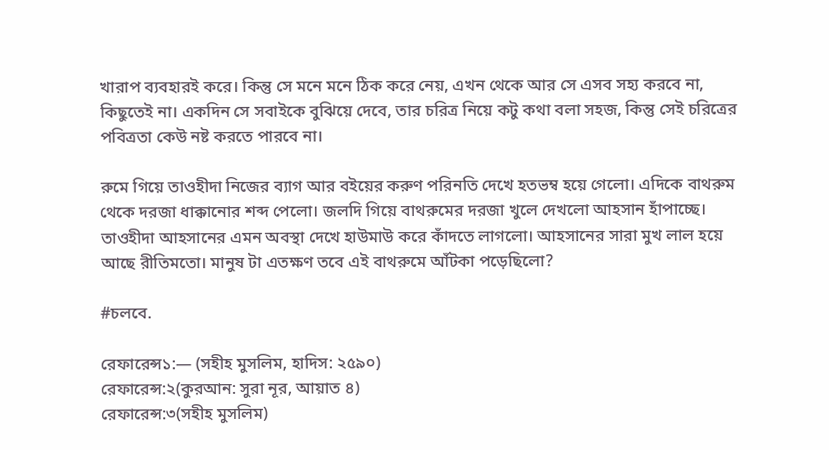খারাপ ব্যবহারই করে। কিন্তু সে মনে মনে ঠিক করে নেয়, এখন থেকে আর সে এসব সহ্য করবে না, কিছুতেই না। একদিন সে সবাইকে বুঝিয়ে দেবে, তার চরিত্র নিয়ে কটু কথা বলা সহজ, কিন্তু সেই চরিত্রের পবিত্রতা কেউ নষ্ট করতে পারবে না।

রুমে গিয়ে তাওহীদা নিজের ব্যাগ আর বইয়ের করুণ পরিনতি দেখে হতভম্ব হয়ে গেলো। এদিকে বাথরুম থেকে দরজা ধাক্কানোর শব্দ পেলো। জলদি গিয়ে বাথরুমের দরজা খুলে দেখলো আহসান হাঁপাচ্ছে। তাওহীদা আহসানের এমন অবস্থা দেখে হাউমাউ করে কাঁদতে লাগলো। আহসানের সারা মুখ লাল হয়ে আছে রীতিমতো। মানুষ টা এতক্ষণ তবে এই বাথরুমে আঁটকা পড়েছিলো?

#চলবে.

রেফারেন্স১:— (সহীহ মুসলিম, হাদিস: ২৫৯০)
রেফারেন্স:২(কুরআন: সুরা নূর, আয়াত ৪)
রেফারেন্স:৩(সহীহ মুসলিম)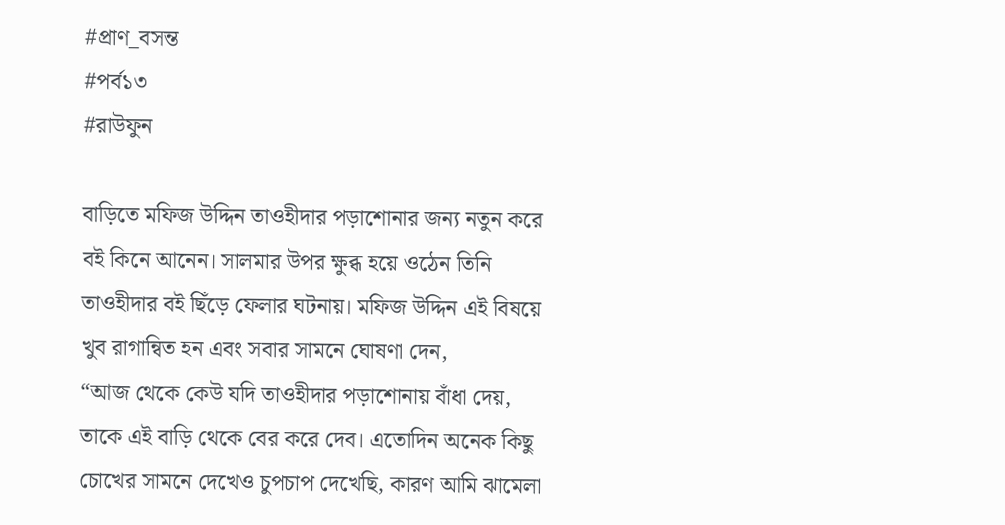#প্রাণ_বসন্ত
#পর্ব১৩
#রাউফুন

বাড়িতে মফিজ উদ্দিন তাওহীদার পড়াশোনার জন্য নতুন করে বই কিনে আনেন। সালমার উপর ক্ষুব্ধ হয়ে ওঠেন তিনি তাওহীদার বই ছিঁড়ে ফেলার ঘটনায়। মফিজ উদ্দিন এই বিষয়ে খুব রাগান্বিত হন এবং সবার সামনে ঘোষণা দেন,
“আজ থেকে কেউ যদি তাওহীদার পড়াশোনায় বাঁধা দেয়, তাকে এই বাড়ি থেকে বের করে দেব। এতোদিন অনেক কিছু চোখের সামনে দেখেও চুপচাপ দেখেছি, কারণ আমি ঝামেলা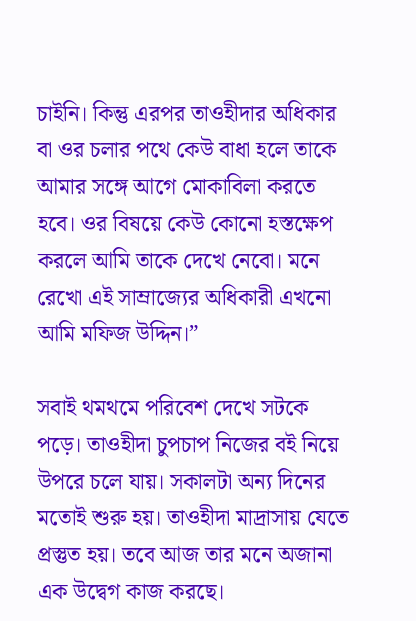চাইনি। কিন্তু এরপর তাওহীদার অধিকার বা ওর চলার পথে কেউ বাধা হলে তাকে আমার সঙ্গে আগে মোকাবিলা করতে হবে। ওর বিষয়ে কেউ কোনো হস্তক্ষেপ করলে আমি তাকে দেখে নেবো। মনে রেখো এই সাম্রাজ্যের অধিকারী এখনো আমি মফিজ উদ্দিন।”

সবাই থমথমে পরিবেশ দেখে সটকে পড়ে। তাওহীদা চুপচাপ নিজের বই নিয়ে উপরে চলে যায়। সকালটা অন্য দিনের মতোই শুরু হয়। তাওহীদা মাদ্রাসায় যেতে প্রস্তুত হয়। তবে আজ তার মনে অজানা এক উদ্বেগ কাজ করছে।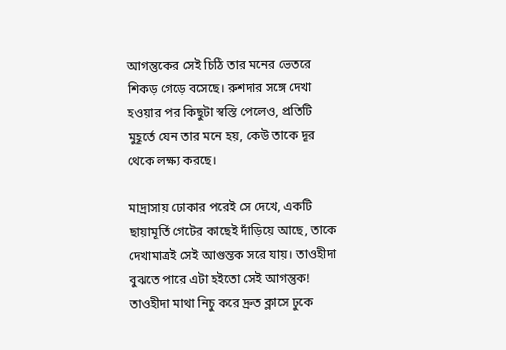আগন্তুকের সেই চিঠি তার মনের ভেতরে শিকড় গেড়ে বসেছে। রুশদার সঙ্গে দেখা হওয়ার পর কিছুটা স্বস্তি পেলেও, প্রতিটি মুহূর্তে যেন তার মনে হয়, কেউ তাকে দূর থেকে লক্ষ্য করছে।

মাদ্রাসায় ঢোকার পরেই সে দেখে, একটি ছায়ামূর্তি গেটের কাছেই দাঁড়িয়ে আছে, তাকে দেখামাত্রই সেই আগুন্তক সরে যায়। তাওহীদা বুঝতে পারে এটা হইতো সেই আগন্তুক! তাওহীদা মাথা নিচু করে দ্রুত ক্লাসে ঢুকে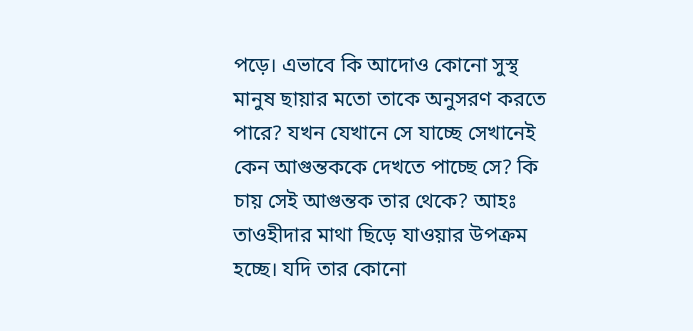পড়ে। এভাবে কি আদোও কোনো সুস্থ মানুষ ছায়ার মতো তাকে অনুসরণ করতে পারে? যখন যেখানে সে যাচ্ছে সেখানেই কেন আগুন্তককে দেখতে পাচ্ছে সে? কি চায় সেই আগুন্তক তার থেকে? আহঃ তাওহীদার মাথা ছিড়ে যাওয়ার উপক্রম হচ্ছে। যদি তার কোনো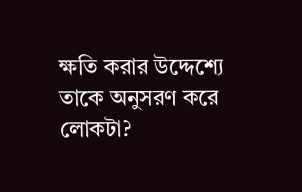ক্ষতি করার উদ্দেশ্যে তাকে অনুসরণ করে লোকটা?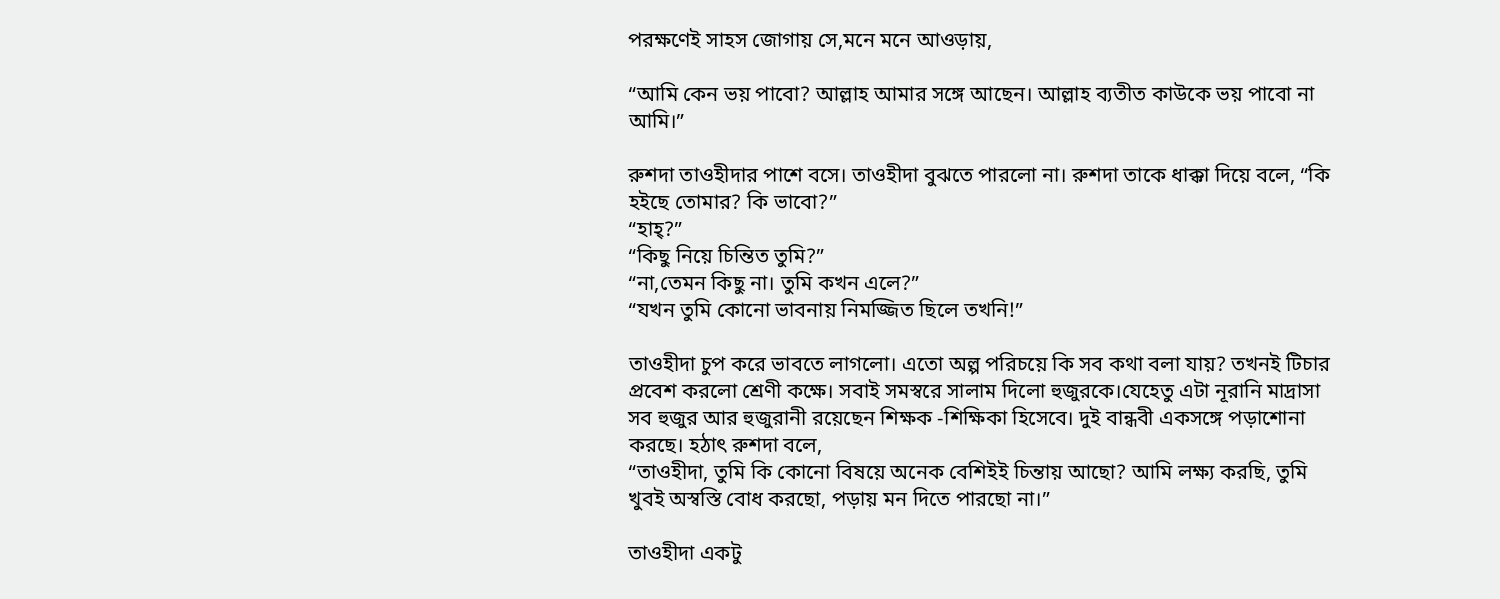পরক্ষণেই সাহস জোগায় সে,মনে মনে আওড়ায়,

“আমি কেন ভয় পাবো? আল্লাহ আমার সঙ্গে আছেন। আল্লাহ ব্যতীত কাউকে ভয় পাবো না আমি।”

রুশদা তাওহীদার পাশে বসে। তাওহীদা বুঝতে পারলো না। রুশদা তাকে ধাক্কা দিয়ে বলে, “কি হইছে তোমার? কি ভাবো?”
“হাহ্‌?”
“কিছু নিয়ে চিন্তিত তুমি?”
“না,তেমন কিছু না। তুমি কখন এলে?”
“যখন তুমি কোনো ভাবনায় নিমজ্জিত ছিলে তখনি!”

তাওহীদা চুপ করে ভাবতে লাগলো। এতো অল্প পরিচয়ে কি সব কথা বলা যায়? তখনই টিচার প্রবেশ করলো শ্রেণী কক্ষে। সবাই সমস্বরে সালাম দিলো হুজুরকে।যেহেতু এটা নূরানি মাদ্রাসা সব হুজুর আর হুজুরানী রয়েছেন শিক্ষক -শিক্ষিকা হিসেবে। দুই বান্ধবী একসঙ্গে পড়াশোনা করছে। হঠাৎ রুশদা বলে,
“তাওহীদা, তুমি কি কোনো বিষয়ে অনেক বেশিইই চিন্তায় আছো? আমি লক্ষ্য করছি, তুমি খুবই অস্বস্তি বোধ করছো, পড়ায় মন দিতে পারছো না।”

তাওহীদা একটু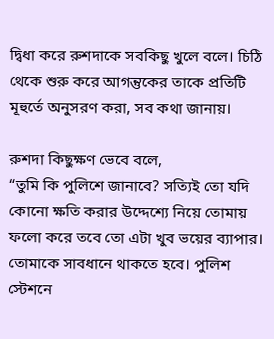দ্বিধা করে রুশদাকে সবকিছু খুলে বলে। চিঠি থেকে শুরু করে আগন্তুকের তাকে প্রতিটি মূহুর্তে অনুসরণ করা, সব কথা জানায়।

রুশদা কিছুক্ষণ ভেবে বলে,
“তুমি কি পুলিশে জানাবে? সত্যিই তো যদি কোনো ক্ষতি করার উদ্দেশ্যে নিয়ে তোমায় ফলো করে তবে তো এটা খুব ভয়ের ব্যাপার। তোমাকে সাবধানে থাকতে হবে। পুলিশ স্টেশনে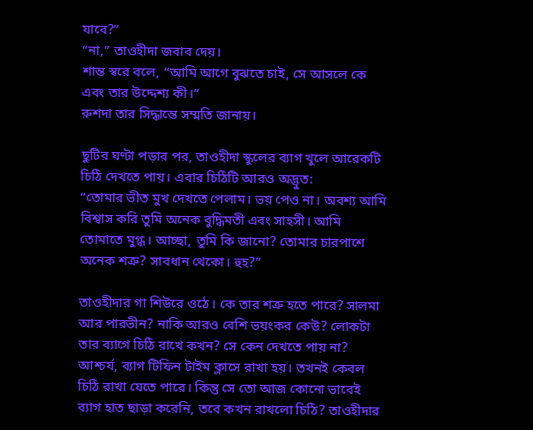যাবে?”
“না,” তাওহীদা জবাব দেয়।
শান্ত স্বরে বলে, “আমি আগে বুঝতে চাই, সে আসলে কে এবং তার উদ্দেশ্য কী।”
রুশদা তার সিদ্ধান্তে সম্মতি জানায়।

ছুটির ঘণ্টা পড়ার পর, তাওহীদা স্কুলের ব্যাগ খুলে আরেকটি চিঠি দেখতে পায়। এবার চিঠিটি আরও অদ্ভুত:
“তোমার ভীত মুখ দেখতে পেলাম। ভয় পেও না। অবশ্য আমি বিশ্বাস করি তুমি অনেক বুদ্ধিমতী এবং সাহসী। আমি তোমাতে মুগ্ধ। আচ্ছা, তুমি কি জানো? তোমার চারপাশে অনেক শত্রু? সাবধান থেকো। হুহ?”

তাওহীদার গা শিউরে ওঠে। কে তার শত্রু হতে পারে? সালমা আর পারভীন? নাকি আরও বেশি ভয়ংকর কেউ? লোকটা তার ব্যাগে চিঠি রাখে কখন? সে কেন দেখতে পায় না? আশ্চর্য, ব্যাগ টিফিন টাইম ক্লাসে রাখা হয়। তখনই কেবল চিঠি রাখা যেতে পারে। কিন্তু সে তো আজ কোনো ভাবেই ব্যাগ হাত ছাড়া করেনি, তবে কখন রাখলো চিঠি? তাওহীদার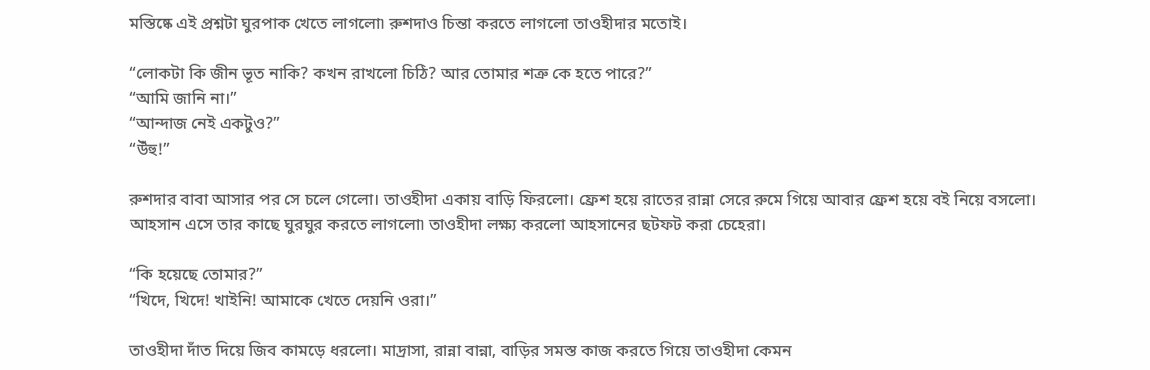মস্তিষ্কে এই প্রশ্নটা ঘুরপাক খেতে লাগলো৷ রুশদাও চিন্তা করতে লাগলো তাওহীদার মতোই।

“লোকটা কি জীন ভূত নাকি? কখন রাখলো চিঠি? আর তোমার শত্রু কে হতে পারে?”
“আমি জানি না।”
“আন্দাজ নেই একটুও?”
“উঁহু!”

রুশদার বাবা আসার পর সে চলে গেলো। তাওহীদা একায় বাড়ি ফিরলো। ফ্রেশ হয়ে রাতের রান্না সেরে রুমে গিয়ে আবার ফ্রেশ হয়ে বই নিয়ে বসলো। আহসান এসে তার কাছে ঘুরঘুর করতে লাগলো৷ তাওহীদা লক্ষ্য করলো আহসানের ছটফট করা চেহেরা।

“কি হয়েছে তোমার?”
“খিদে, খিদে! খাইনি! আমাকে খেতে দেয়নি ওরা।”

তাওহীদা দাঁত দিয়ে জিব কামড়ে ধরলো। মাদ্রাসা, রান্না বান্না, বাড়ির সমস্ত কাজ করতে গিয়ে তাওহীদা কেমন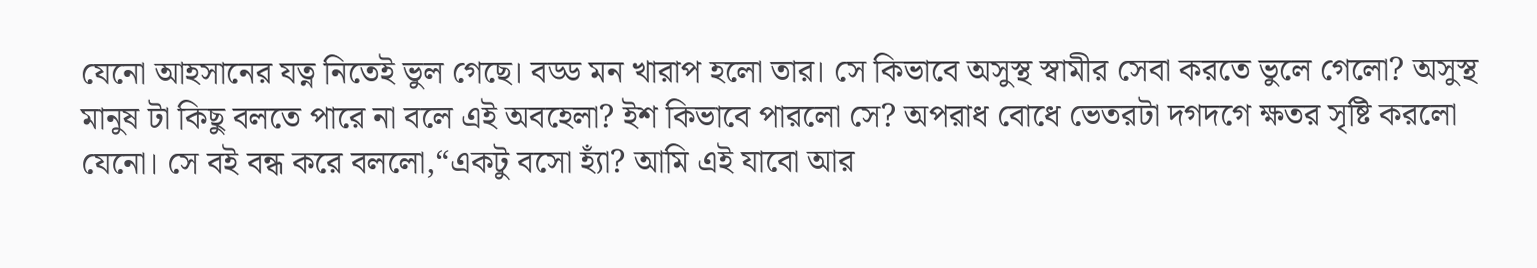যেনো আহসানের যত্ন নিতেই ভুল গেছে। বড্ড মন খারাপ হলো তার। সে কিভাবে অসুস্থ স্বামীর সেবা করতে ভুলে গেলো? অসুস্থ মানুষ টা কিছু বলতে পারে না বলে এই অবহেলা? ইশ কিভাবে পারলো সে? অপরাধ বোধে ভেতরটা দগদগে ক্ষতর সৃষ্টি করলো যেনো। সে বই বন্ধ করে বললো,“একটু বসো হ্যাঁ? আমি এই যাবো আর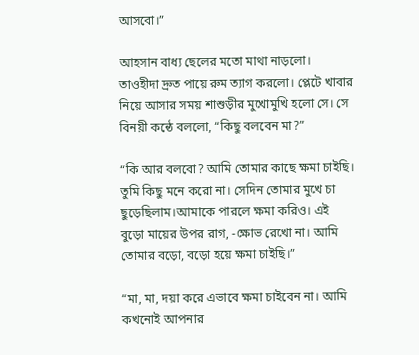আসবো।”

আহসান বাধ্য ছেলের মতো মাথা নাড়লো। তাওহীদা দ্রুত পায়ে রুম ত্যাগ করলো। প্লেটে খাবার নিয়ে আসার সময় শাশুড়ীর মুখোমুখি হলো সে। সে বিনয়ী কন্ঠে বললো, “কিছু বলবেন মা?”

“কি আর বলবো? আমি তোমার কাছে ক্ষমা চাইছি। তুমি কিছু মনে করো না। সেদিন তোমার মুখে চা ছুড়েছিলাম।আমাকে পারলে ক্ষমা করিও। এই বুড়ো মায়ের উপর রাগ, -ক্ষোভ রেখো না। আমি তোমার বড়ো, বড়ো হয়ে ক্ষমা চাইছি।”

“মা, মা, দয়া করে এভাবে ক্ষমা চাইবেন না। আমি কখনোই আপনার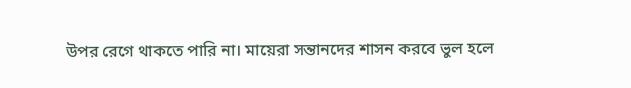উপর রেগে থাকতে পারি না। মায়েরা সন্তানদের শাসন করবে ভুল হলে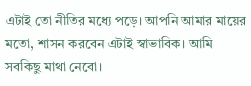এটাই তো নীতির মধ্যে পড়ে। আপনি আমার মায়ের মতো, শাসন করবেন এটাই স্বাভাবিক। আমি সবকিছু মাথা নেবো।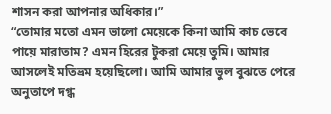শাসন করা আপনার অধিকার।”
“তোমার মতো এমন ভালো মেয়েকে কিনা আমি কাচ ভেবে পায়ে মারাতাম? এমন হিরের টুকরা মেয়ে তুমি। আমার আসলেই মতিভ্রম হয়েছিলো। আমি আমার ভুল বুঝতে পেরে অনুতাপে দগ্ধ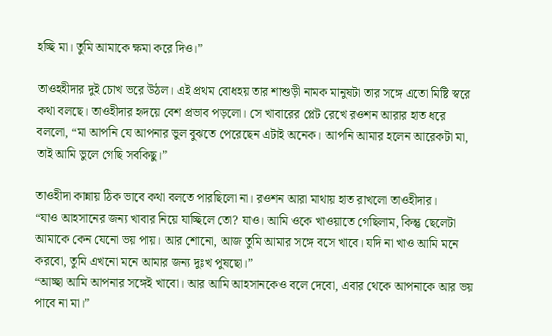হচ্ছি মা। তুমি আমাকে ক্ষমা করে দিও।”

তাওহহীদার দুই চোখ ভরে উঠল। এই প্রথম বোধহয় তার শাশুড়ী নামক মানুষটা তার সঙ্গে এতো মিষ্টি স্বরে কথা বলছে। তাওহীদার হৃদয়ে বেশ প্রভাব পড়লো। সে খাবারের প্লেট রেখে রওশন আরার হাত ধরে বললো, “মা আপনি যে আপনার ভুল বুঝতে পেরেছেন এটাই অনেক। আপনি আমার হলেন আরেকটা মা, তাই আমি ভুলে গেছি সবকিছু।”

তাওহীদা কান্নায় ঠিক ভাবে কথা বলতে পারছিলো না। রওশন আরা মাথায় হাত রাখলো তাওহীদার।
“যাও আহসানের জন্য খাবার নিয়ে যাচ্ছিলে তো? যাও। আমি ওকে খাওয়াতে গেছিলাম, কিন্তু ছেলেটা আমাকে কেন যেনো ভয় পায়। আর শোনো, আজ তুমি আমার সঙ্গে বসে খাবে। যদি না খাও আমি মনে করবো, তুমি এখনো মনে আমার জন্য দুঃখ পুষছো।”
“আচ্ছা আমি আপনার সঙ্গেই খাবো। আর আমি আহসানকেও বলে দেবো, এবার থেকে আপনাকে আর ভয় পাবে না মা।”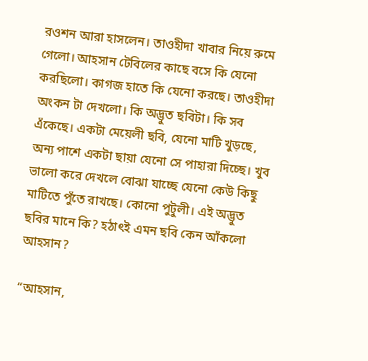রওশন আরা হাসলেন। তাওহীদা খাবার নিয়ে রুমে গেলো। আহসান টেবিলের কাছে বসে কি যেনো করছিলো। কাগজ হাতে কি যেনো করছে। তাওহীদা অংকন টা দেখলো। কি অদ্ভুত ছবিটা। কি সব এঁকেছে। একটা মেয়েলী ছবি, যেনো মাটি খুড়ছে, অন্য পাশে একটা ছায়া যেনো সে পাহারা দিচ্ছে। খুব ভালো করে দেখলে বোঝা যাচ্ছে যেনো কেউ কিছু মাটিতে পুঁতে রাখছে। কোনো পুটুলী। এই অদ্ভুত ছবির মানে কি? হঠাৎই এমন ছবি কেন আঁকলো আহসান?

“আহসান,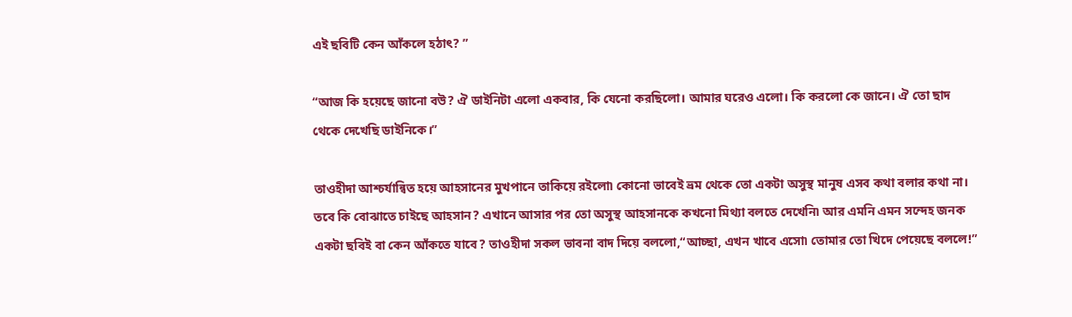এই ছবিটি কেন আঁকলে হঠাৎ? ”

“আজ কি হয়েছে জানো বউ? ঐ ডাইনিটা এলো একবার, কি যেনো করছিলো। আমার ঘরেও এলো। কি করলো কে জানে। ঐ তো ছাদ থেকে দেখেছি ডাইনিকে।”

তাওহীদা আশ্চর্যান্বিত হয়ে আহসানের মুখপানে তাকিয়ে রইলো৷ কোনো ভাবেই ভ্রম থেকে তো একটা অসুস্থ মানুষ এসব কথা বলার কথা না। তবে কি বোঝাতে চাইছে আহসান? এখানে আসার পর তো অসুস্থ আহসানকে কখনো মিথ্যা বলতে দেখেনি৷ আর এমনি এমন সন্দেহ জনক একটা ছবিই বা কেন আঁকতে যাবে? তাওহীদা সকল ভাবনা বাদ দিয়ে বললো,“আচ্ছা, এখন খাবে এসো৷ তোমার তো খিদে পেয়েছে বললে!”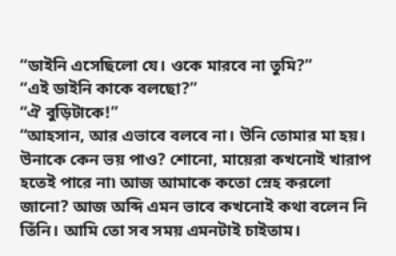“ডাইনি এসেছিলো যে। ওকে মারবে না তুমি?”
“এই ডাইনি কাকে বলছো?”
“ঐ বুড়িটাকে!”
“আহসান, আর এভাবে বলবে না। উনি তোমার মা হয়। উনাকে কেন ভয় পাও? শোনো, মায়েরা কখনোই খারাপ হতেই পারে না৷ আজ আমাকে কতো স্নেহ করলো জানো? আজ অব্দি এমন ভাবে কখনোই কথা বলেন নি তিঁনি। আমি তো সব সময় এমনটাই চাইতাম।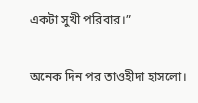একটা সুখী পরিবার।”

অনেক দিন পর তাওহীদা হাসলো।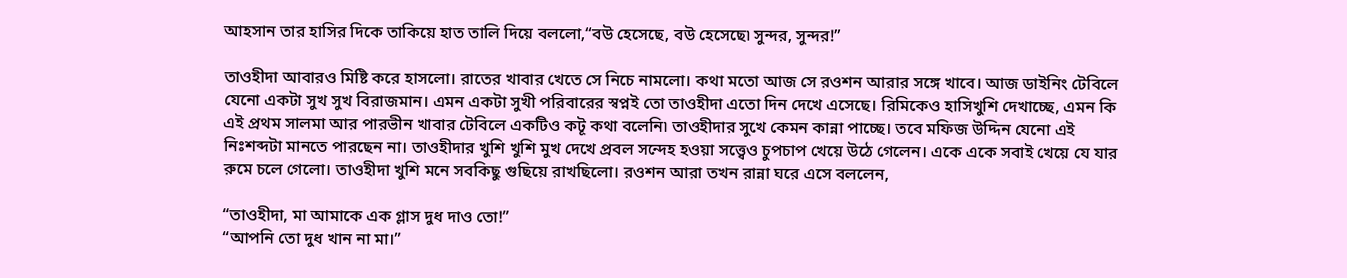আহসান তার হাসির দিকে তাকিয়ে হাত তালি দিয়ে বললো,“বউ হেসেছে, বউ হেসেছে৷ সুন্দর, সুন্দর!”

তাওহীদা আবারও মিষ্টি করে হাসলো। রাতের খাবার খেতে সে নিচে নামলো। কথা মতো আজ সে রওশন আরার সঙ্গে খাবে। আজ ডাইনিং টেবিলে যেনো একটা সুখ সুখ বিরাজমান। এমন একটা সুখী পরিবারের স্বপ্নই তো তাওহীদা এতো দিন দেখে এসেছে। রিমিকেও হাসিখুশি দেখাচ্ছে, এমন কি এই প্রথম সালমা আর পারভীন খাবার টেবিলে একটিও কটূ কথা বলেনি৷ তাওহীদার সুখে কেমন কান্না পাচ্ছে। তবে মফিজ উদ্দিন যেনো এই নিঃশব্দটা মানতে পারছেন না। তাওহীদার খুশি খুশি মুখ দেখে প্রবল সন্দেহ হওয়া সত্ত্বেও চুপচাপ খেয়ে উঠে গেলেন। একে একে সবাই খেয়ে যে যার রুমে চলে গেলো। তাওহীদা খুশি মনে সবকিছু গুছিয়ে রাখছিলো। রওশন আরা তখন রান্না ঘরে এসে বললেন,

“তাওহীদা, মা আমাকে এক গ্লাস দুধ দাও তো!”
“আপনি তো দুধ খান না মা।”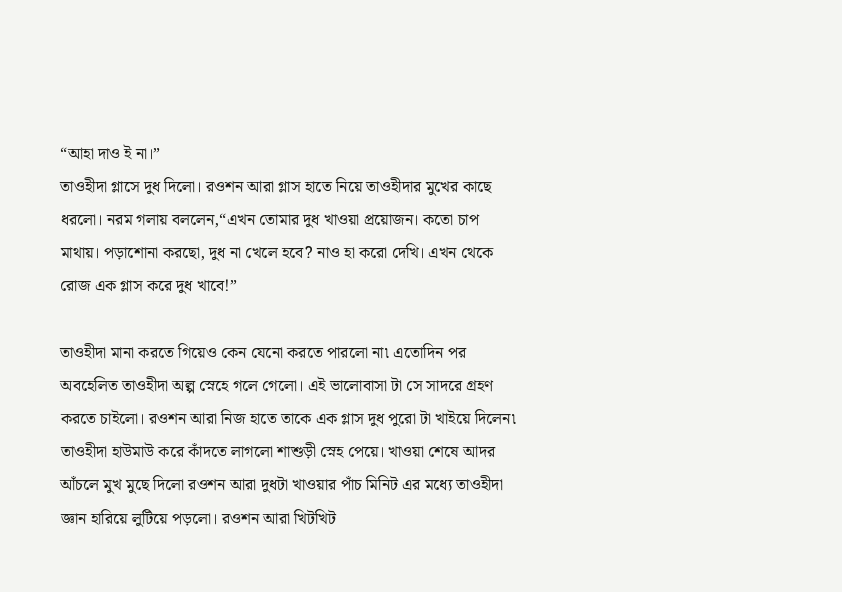“আহা দাও ই না।”
তাওহীদা গ্লাসে দুধ দিলো। রওশন আরা গ্লাস হাতে নিয়ে তাওহীদার মুখের কাছে ধরলো। নরম গলায় বললেন,“এখন তোমার দুধ খাওয়া প্রয়োজন। কতো চাপ মাথায়। পড়াশোনা করছো, দুধ না খেলে হবে? নাও হা করো দেখি। এখন থেকে রোজ এক গ্লাস করে দুধ খাবে!”

তাওহীদা মানা করতে গিয়েও কেন যেনো করতে পারলো না৷ এতোদিন পর অবহেলিত তাওহীদা অল্প স্নেহে গলে গেলো। এই ভালোবাসা টা সে সাদরে গ্রহণ করতে চাইলো। রওশন আরা নিজ হাতে তাকে এক গ্লাস দুধ পুরো টা খাইয়ে দিলেন৷ তাওহীদা হাউমাউ করে কাঁদতে লাগলো শাশুড়ী স্নেহ পেয়ে। খাওয়া শেষে আদর আঁচলে মুখ মুছে দিলো রওশন আরা দুধটা খাওয়ার পাঁচ মিনিট এর মধ্যে তাওহীদা জ্ঞান হারিয়ে লুটিয়ে পড়লো। রওশন আরা খিটখিট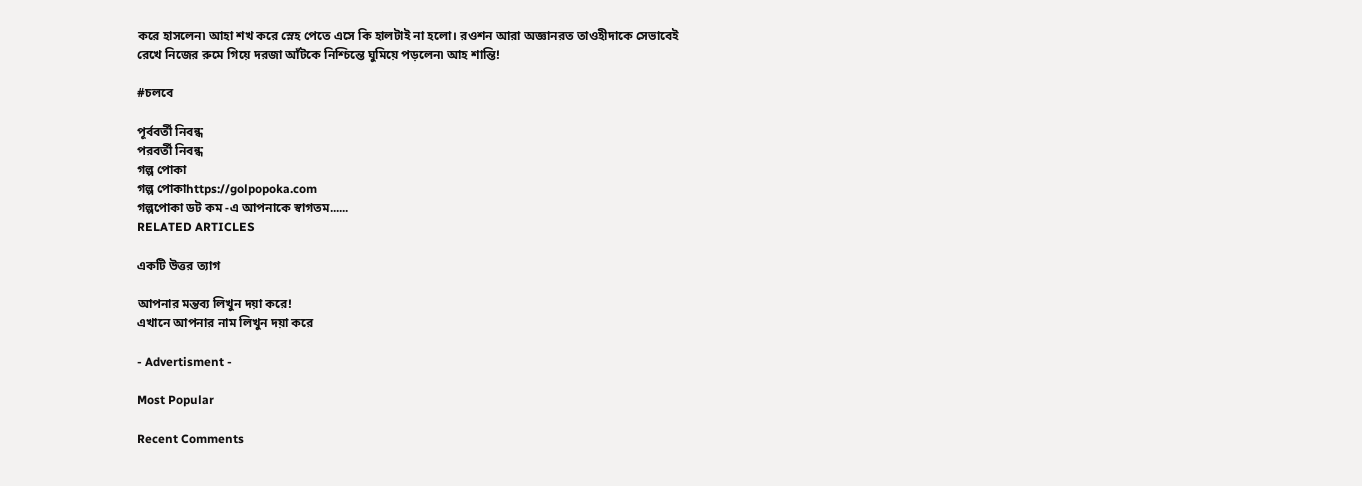করে হাসলেন৷ আহা শখ করে স্নেহ পেতে এসে কি হালটাই না হলো। রওশন আরা অজ্ঞানরত তাওহীদাকে সেভাবেই রেখে নিজের রুমে গিয়ে দরজা আঁটকে নিশ্চিন্তে ঘুমিয়ে পড়লেন৷ আহ শান্তি!

#চলবে

পূর্ববর্তী নিবন্ধ
পরবর্তী নিবন্ধ
গল্প পোকা
গল্প পোকাhttps://golpopoka.com
গল্পপোকা ডট কম -এ আপনাকে স্বাগতম......
RELATED ARTICLES

একটি উত্তর ত্যাগ

আপনার মন্তব্য লিখুন দয়া করে!
এখানে আপনার নাম লিখুন দয়া করে

- Advertisment -

Most Popular

Recent Comments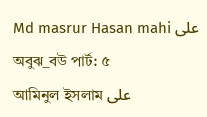Md masrur Hasan mahi على অবুঝ_বউ পার্ট: ৫
আমিনুল ইসলাম على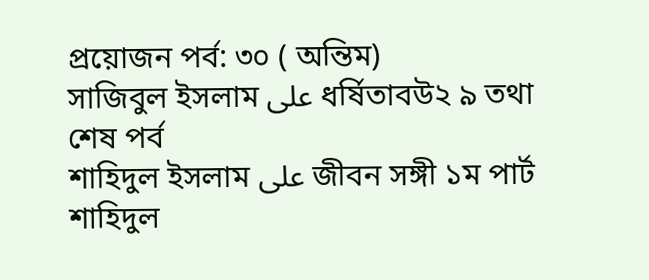প্রয়োজন পর্ব: ৩০ ( অন্তিম)
সাজিবুল ইসলাম على ধর্ষিতাবউ২ ৯ তথা শেষ পর্ব
শাহিদুল ইসলাম على জীবন সঙ্গী ১ম পার্ট
শাহিদুল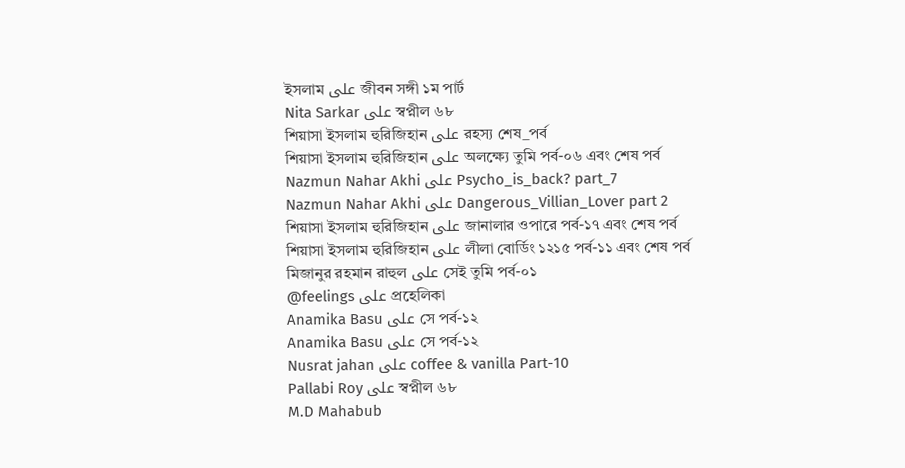ইসলাম على জীবন সঙ্গী ১ম পার্ট
Nita Sarkar على স্বপ্নীল ৬৮
শিয়াসা ইসলাম হুরিজিহান على রহস্য শেষ_পর্ব
শিয়াসা ইসলাম হুরিজিহান على অলক্ষ্যে তুমি পর্ব-০৬ এবং শেষ পর্ব
Nazmun Nahar Akhi على Psycho_is_back? part_7
Nazmun Nahar Akhi على Dangerous_Villian_Lover part 2
শিয়াসা ইসলাম হুরিজিহান على জানালার ওপারে পর্ব-১৭ এবং শেষ পর্ব
শিয়াসা ইসলাম হুরিজিহান على লীলা বোর্ডিং ১২১৫ পর্ব-১১ এবং শেষ পর্ব
মিজানুর রহমান রাহুল على সেই তুমি পর্ব-০১
@feelings على প্রহেলিকা
Anamika Basu على সে পর্ব-১২
Anamika Basu على সে পর্ব-১২
Nusrat jahan على coffee & vanilla Part-10
Pallabi Roy على স্বপ্নীল ৬৮
M.D Mahabub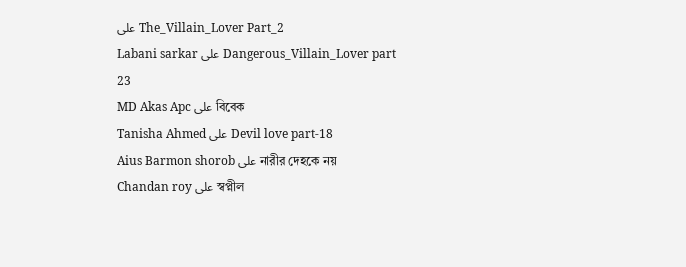على The_Villain_Lover Part_2
Labani sarkar على Dangerous_Villain_Lover part 23
MD Akas Apc على বিবেক
Tanisha Ahmed على Devil love part-18
Aius Barmon shorob على নারীর দেহকে নয়
Chandan roy على স্বপ্নীল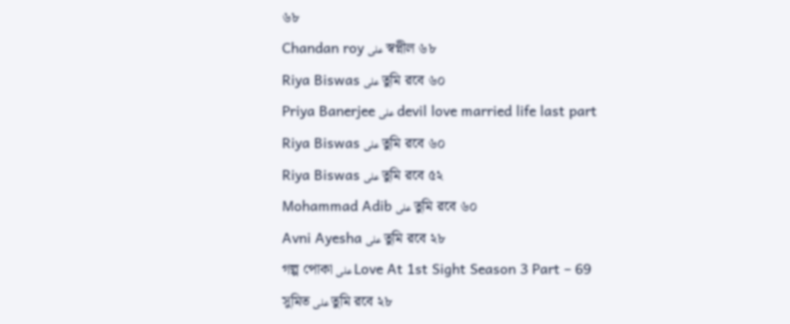৬৮
Chandan roy على স্বপ্নীল ৬৮
Riya Biswas على তুমি রবে ৬০
Priya Banerjee على devil love married life last part
Riya Biswas على তুমি রবে ৬০
Riya Biswas على তুমি রবে ৫২
Mohammad Adib على তুমি রবে ৬০
Avni Ayesha على তুমি রবে ২৮
গল্প পোকা على Love At 1st Sight Season 3 Part – 69
সুমিত على তুমি রবে ২৮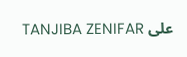TANJIBA ZENIFAR على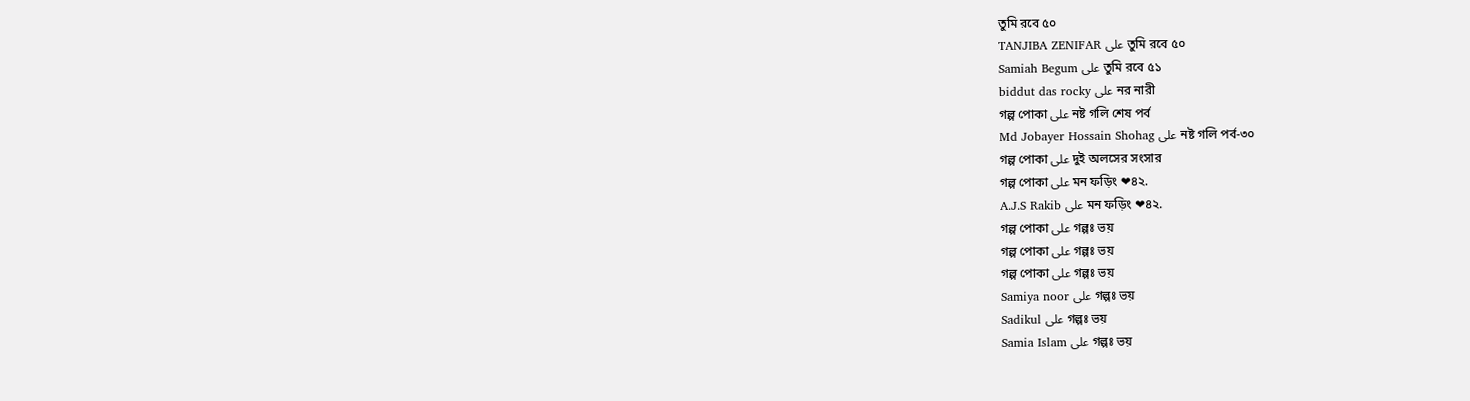তুমি রবে ৫০
TANJIBA ZENIFAR على তুমি রবে ৫০
Samiah Begum على তুমি রবে ৫১
biddut das rocky على নর নারী
গল্প পোকা على নষ্ট গলি শেষ পর্ব
Md Jobayer Hossain Shohag على নষ্ট গলি পর্ব-৩০
গল্প পোকা على দুই অলসের সংসার
গল্প পোকা على মন ফড়িং ❤৪২.
A.J.S Rakib على মন ফড়িং ❤৪২.
গল্প পোকা على গল্পঃ ভয়
গল্প পোকা على গল্পঃ ভয়
গল্প পোকা على গল্পঃ ভয়
Samiya noor على গল্পঃ ভয়
Sadikul على গল্পঃ ভয়
Samia Islam على গল্পঃ ভয়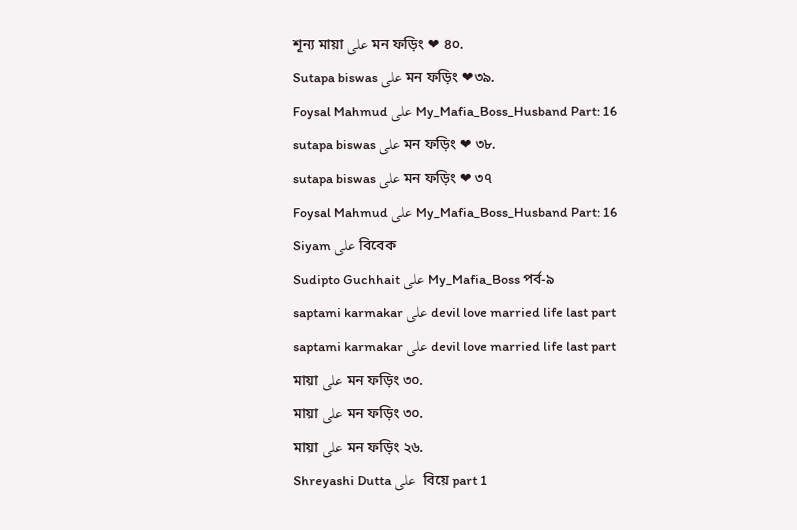শূন্য মায়া على মন ফড়িং ❤ ৪০.
Sutapa biswas على মন ফড়িং ❤৩৯.
Foysal Mahmud على My_Mafia_Boss_Husband Part: 16
sutapa biswas على মন ফড়িং ❤ ৩৮.
sutapa biswas على মন ফড়িং ❤ ৩৭
Foysal Mahmud على My_Mafia_Boss_Husband Part: 16
Siyam على বিবেক
Sudipto Guchhait على My_Mafia_Boss পর্ব-৯
saptami karmakar على devil love married life last part
saptami karmakar على devil love married life last part
মায়া على মন ফড়িং ৩০.
মায়া على মন ফড়িং ৩০.
মায়া على মন ফড়িং ২৬.
Shreyashi Dutta على  বিয়ে part 1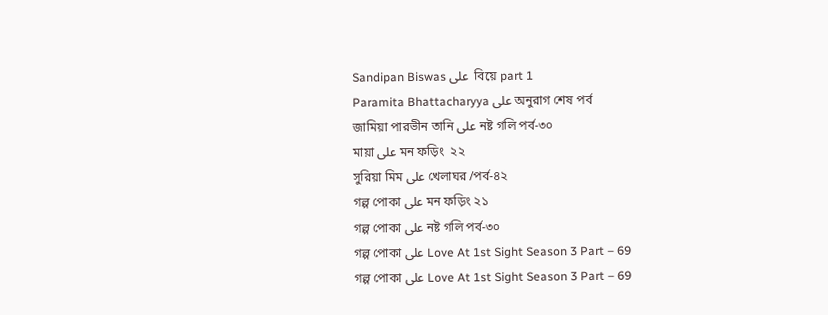Sandipan Biswas على  বিয়ে part 1
Paramita Bhattacharyya على অনুরাগ শেষ পর্ব
জামিয়া পারভীন তানি على নষ্ট গলি পর্ব-৩০
মায়া على মন ফড়িং  ২২
সুরিয়া মিম على খেলাঘর /পর্ব-৪২
গল্প পোকা على মন ফড়িং ২১
গল্প পোকা على নষ্ট গলি পর্ব-৩০
গল্প পোকা على Love At 1st Sight Season 3 Part – 69
গল্প পোকা على Love At 1st Sight Season 3 Part – 69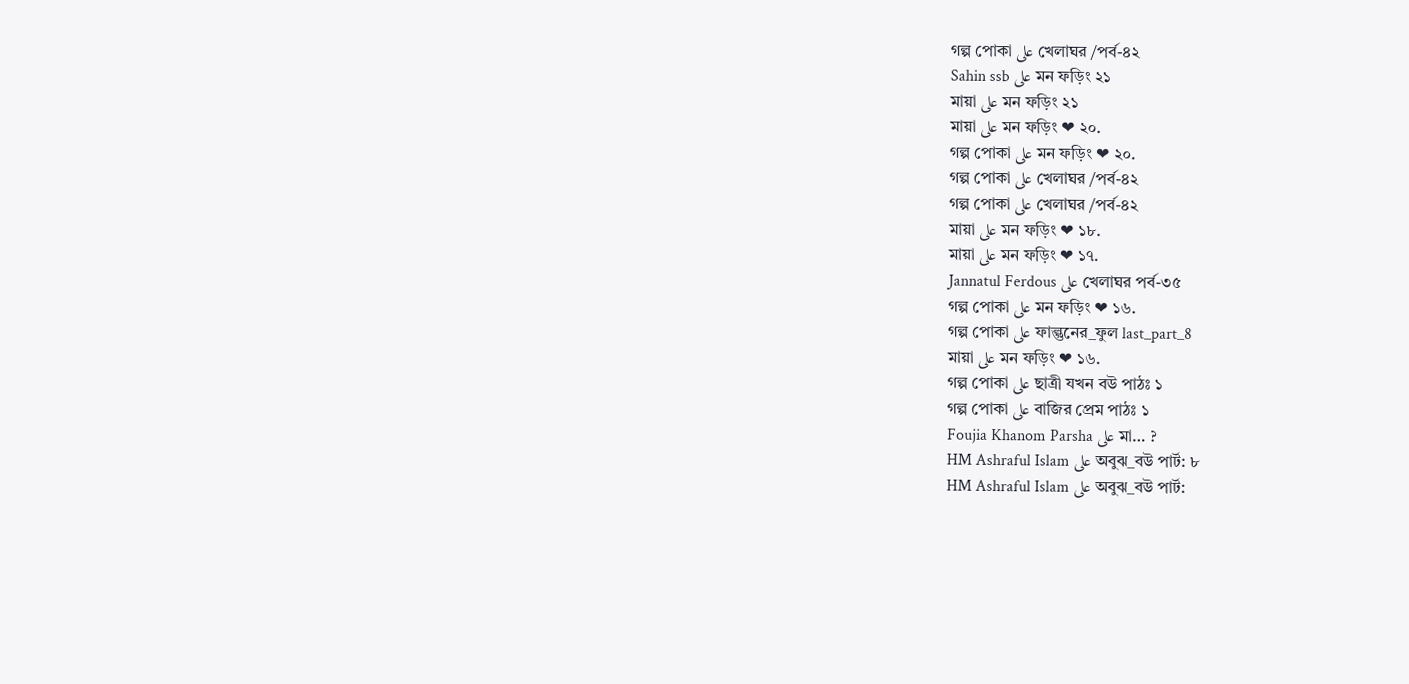গল্প পোকা على খেলাঘর /পর্ব-৪২
Sahin ssb على মন ফড়িং ২১
মায়া على মন ফড়িং ২১
মায়া على মন ফড়িং ❤ ২০.
গল্প পোকা على মন ফড়িং ❤ ২০.
গল্প পোকা على খেলাঘর /পর্ব-৪২
গল্প পোকা على খেলাঘর /পর্ব-৪২
মায়া على মন ফড়িং ❤ ১৮.
মায়া على মন ফড়িং ❤ ১৭.
Jannatul Ferdous على খেলাঘর পর্ব-৩৫
গল্প পোকা على মন ফড়িং ❤ ১৬.
গল্প পোকা على ফাল্গুনের_ফুল last_part_8
মায়া على মন ফড়িং ❤ ১৬.
গল্প পোকা على ছাত্রী যখন বউ পাঠঃ ১
গল্প পোকা على বাজির প্রেম পাঠঃ ১
Foujia Khanom Parsha على মা… ?
HM Ashraful Islam على অবুঝ_বউ পার্ট: ৮
HM Ashraful Islam على অবুঝ_বউ পার্ট: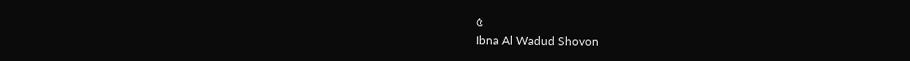৫
Ibna Al Wadud Shovon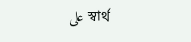على স্বার্থ